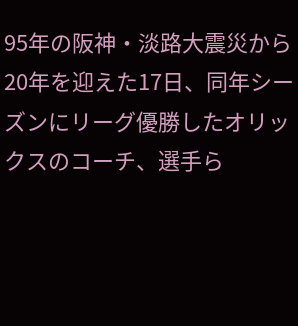95年の阪神・淡路大震災から20年を迎えた17日、同年シーズンにリーグ優勝したオリックスのコーチ、選手ら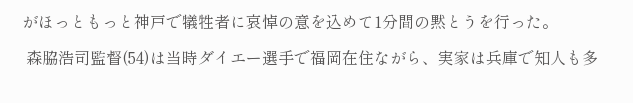がほっともっと神戸で犠牲者に哀悼の意を込めて1分間の黙とうを行った。

 森脇浩司監督(54)は当時ダイエー選手で福岡在住ながら、実家は兵庫で知人も多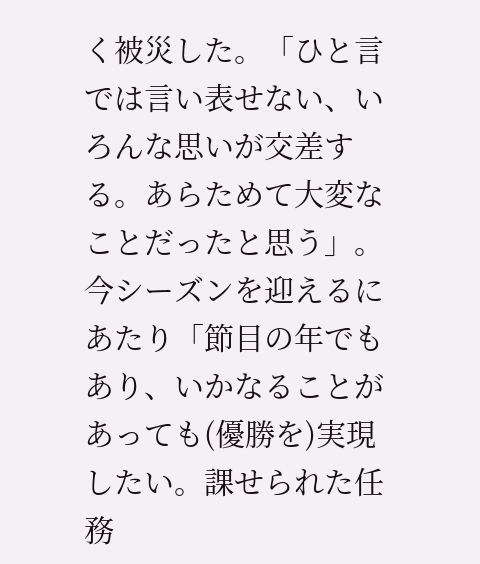く被災した。「ひと言では言い表せない、いろんな思いが交差する。あらためて大変なことだったと思う」。今シーズンを迎えるにあたり「節目の年でもあり、いかなることがあっても(優勝を)実現したい。課せられた任務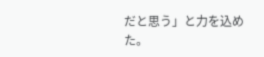だと思う」と力を込めた。